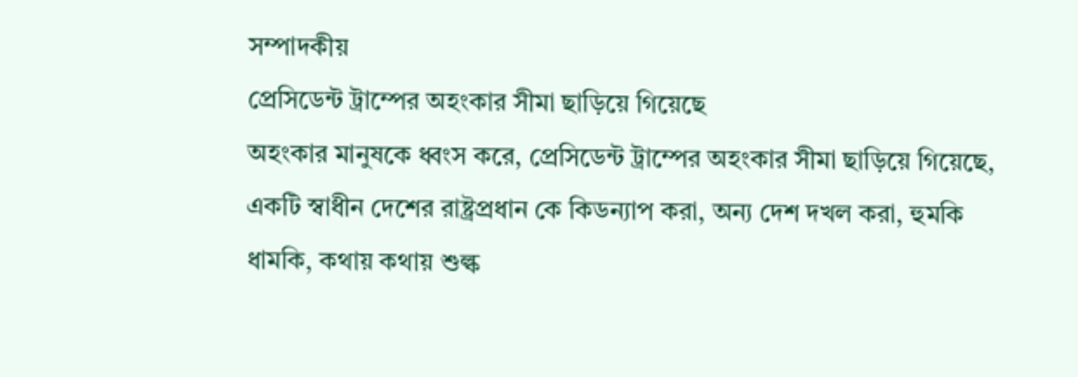সম্পাদকীয়
প্রেসিডেন্ট ট্রাম্পের অহংকার সীমা ছাড়িয়ে গিয়েছে
অহংকার মানুষকে ধ্বংস করে, প্রেসিডেন্ট ট্রাম্পের অহংকার সীমা ছাড়িয়ে গিয়েছে, একটি স্বাধীন দেশের রাষ্ট্রপ্রধান কে কিডন্যাপ করা, অন্য দেশ দখল করা, হুমকি ধামকি, কথায় কথায় শুল্ক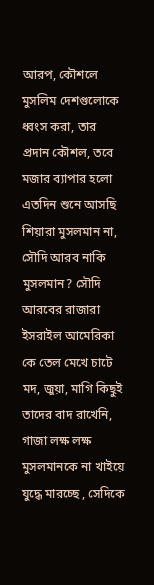আরপ, কৌশলে মুসলিম দেশগুলোকে ধ্বংস করা, তার প্রদান কৌশল, তবে মজার ব্যাপার হলো এতদিন শুনে আসছি শিয়ারা মুসলমান না, সৌদি আরব নাকি মুসলমান? সৌদি আরবের রাজারা ইসরাইল আমেরিকা কে তেল মেখে চাটে মদ, জুয়া, মাগি কিছুই তাদের বাদ রাখেনি, গাজা লক্ষ লক্ষ মুসলমানকে না খাইয়ে যুদ্ধে মারচ্ছে , সেদিকে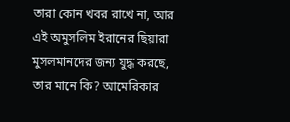তারা কোন খবর রাখে না, আর এই অমুসলিম ইরানের ছিয়ারা মুসলমানদের জন্য যুদ্ধ করছে, তার মানে কি? আমেরিকার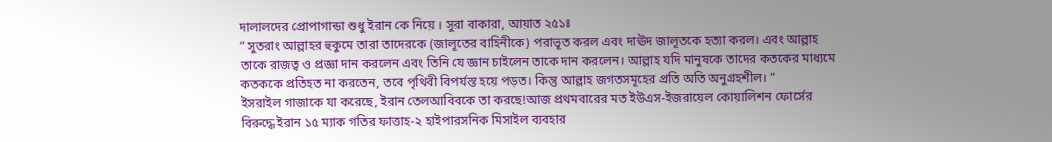দালালদের প্রোপাগান্ডা শুধু ইরান কে নিয়ে । সুরা বাকারা, আয়াত ২৫১ঃ
” সুতরাং আল্লাহর হুকুমে তারা তাদেরকে (জালূতের বাহিনীকে) পরাভূত করল এবং দাঊদ জালূতকে হত্যা করল। এবং আল্লাহ তাকে রাজত্ব ও প্রজ্ঞা দান করলেন এবং তিনি যে জ্ঞান চাইলেন তাকে দান করলেন। আল্লাহ যদি মানুষকে তাদের কতকের মাধ্যমে কতককে প্রতিহত না করতেন, তবে পৃথিবী বিপর্যস্ত হয়ে পড়ত। কিন্তু আল্লাহ জগতসমূহের প্রতি অতি অনুগ্রহশীল। ”
ইসরাইল গাজাকে যা করেছে, ইরান তেলআবিবকে তা করছে!আজ প্রথমবারের মত ইউএস-ইজরায়েল কোয়ালিশন ফোর্সের বিরুদ্ধে ইরান ১৫ ম্যাক গতির ফাত্তাহ-২ হাইপারসনিক মিসাইল ব্যবহার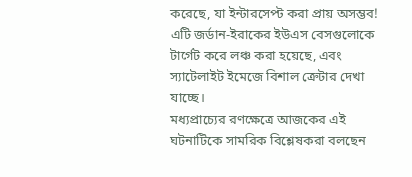করেছে, যা ইন্টারসেপ্ট করা প্রায় অসম্ভব! এটি জর্ডান-ইরাকের ইউএস বেসগুলোকে টার্গেট করে লঞ্চ করা হয়েছে, এবং স্যাটেলাইট ইমেজে বিশাল ক্রেটার দেখা যাচ্ছে।
মধ্যপ্রাচ্যের রণক্ষেত্রে আজকের এই ঘটনাটিকে সামরিক বিশ্লেষকরা বলছেন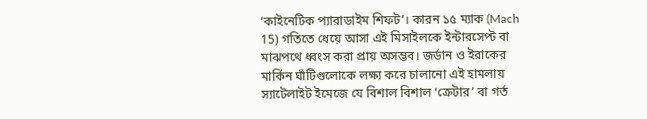‘কাইনেটিক প্যারাডাইম শিফট’। কারন ১৫ ম্যাক (Mach 15) গতিতে ধেয়ে আসা এই মিসাইলকে ইন্টারসেপ্ট বা মাঝপথে ধ্বংস করা প্রায় অসম্ভব। জর্ডান ও ইরাকের মার্কিন ঘাঁটিগুলোকে লক্ষ্য করে চালানো এই হামলায় স্যাটেলাইট ইমেজে যে বিশাল বিশাল ‘ক্রেটার’ বা গর্ত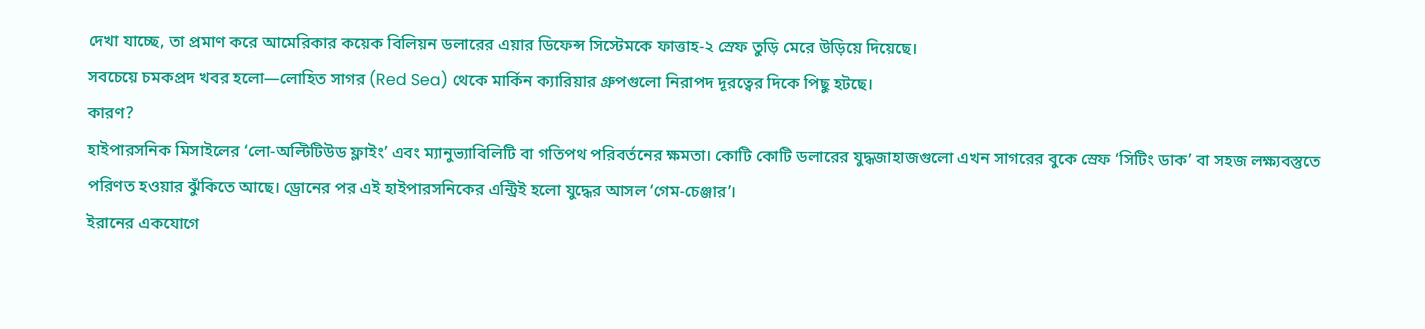দেখা যাচ্ছে, তা প্রমাণ করে আমেরিকার কয়েক বিলিয়ন ডলারের এয়ার ডিফেন্স সিস্টেমকে ফাত্তাহ-২ স্রেফ তুড়ি মেরে উড়িয়ে দিয়েছে।
সবচেয়ে চমকপ্রদ খবর হলো—লোহিত সাগর (Red Sea) থেকে মার্কিন ক্যারিয়ার গ্রুপগুলো নিরাপদ দূরত্বের দিকে পিছু হটছে।
কারণ?
হাইপারসনিক মিসাইলের ‘লো-অল্টিটিউড ফ্লাইং’ এবং ম্যানুভ্যাবিলিটি বা গতিপথ পরিবর্তনের ক্ষমতা। কোটি কোটি ডলারের যুদ্ধজাহাজগুলো এখন সাগরের বুকে স্রেফ ‘সিটিং ডাক’ বা সহজ লক্ষ্যবস্তুতে পরিণত হওয়ার ঝুঁকিতে আছে। ড্রোনের পর এই হাইপারসনিকের এন্ট্রিই হলো যুদ্ধের আসল ‘গেম-চেঞ্জার’।
ইরানের একযোগে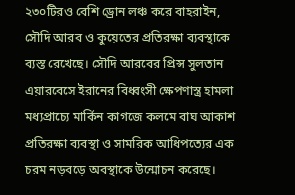২৩০টিরও বেশি ড্রোন লঞ্চ করে বাহরাইন, সৌদি আরব ও কুয়েতের প্রতিরক্ষা ব্যবস্থাকে ব্যস্ত রেখেছে। সৌদি আরবের প্রিন্স সুলতান এয়ারবেসে ইরানের বিধ্বংসী ক্ষেপণাস্ত্র হামলা মধ্যপ্রাচ্যে মার্কিন কাগজে কলমে বাঘ আকাশ প্রতিরক্ষা ব্যবস্থা ও সামরিক আধিপত্যের এক চরম নড়বড়ে অবস্থাকে উন্মোচন করেছে।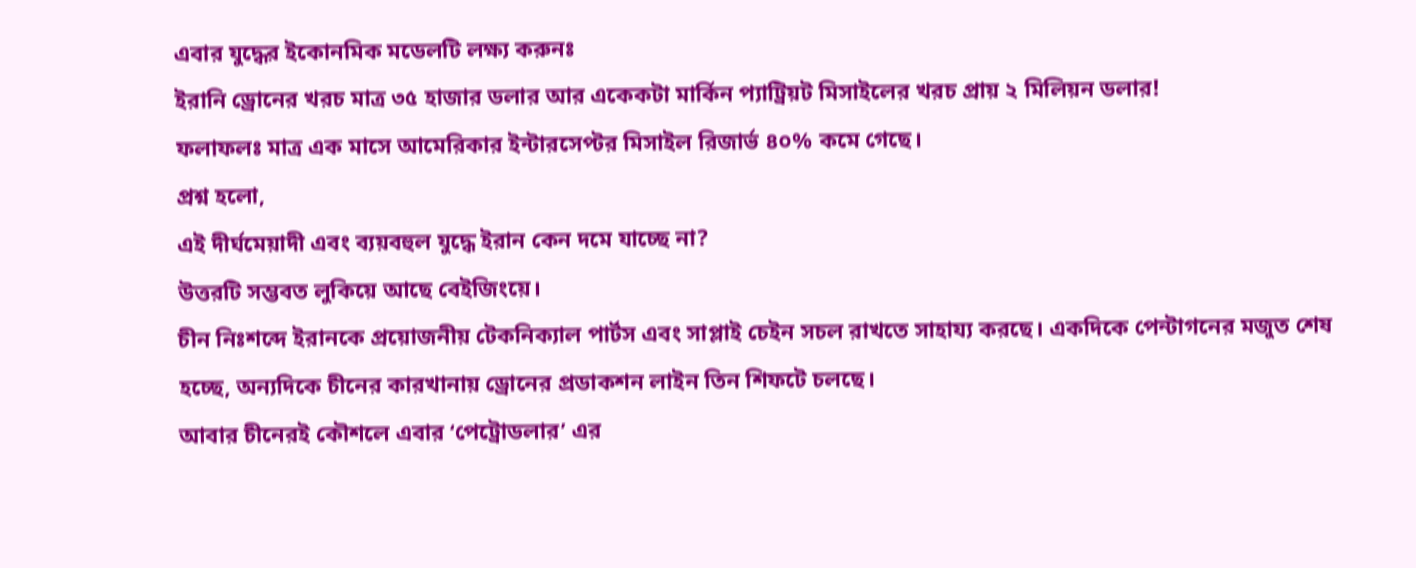এবার যুদ্ধের ইকোনমিক মডেলটি লক্ষ্য করুনঃ
ইরানি ড্রোনের খরচ মাত্র ৩৫ হাজার ডলার আর একেকটা মার্কিন প্যাট্রিয়ট মিসাইলের খরচ প্রায় ২ মিলিয়ন ডলার!
ফলাফলঃ মাত্র এক মাসে আমেরিকার ইন্টারসেপ্টর মিসাইল রিজার্ভ ৪০% কমে গেছে।
প্রশ্ন হলো,
এই দীর্ঘমেয়াদী এবং ব্যয়বহুল যুদ্ধে ইরান কেন দমে যাচ্ছে না?
উত্তরটি সম্ভবত লুকিয়ে আছে বেইজিংয়ে।
চীন নিঃশব্দে ইরানকে প্রয়োজনীয় টেকনিক্যাল পার্টস এবং সাপ্লাই চেইন সচল রাখতে সাহায্য করছে। একদিকে পেন্টাগনের মজুত শেষ হচ্ছে, অন্যদিকে চীনের কারখানায় ড্রোনের প্রডাকশন লাইন তিন শিফটে চলছে।
আবার চীনেরই কৌশলে এবার ‘পেট্রোডলার’ এর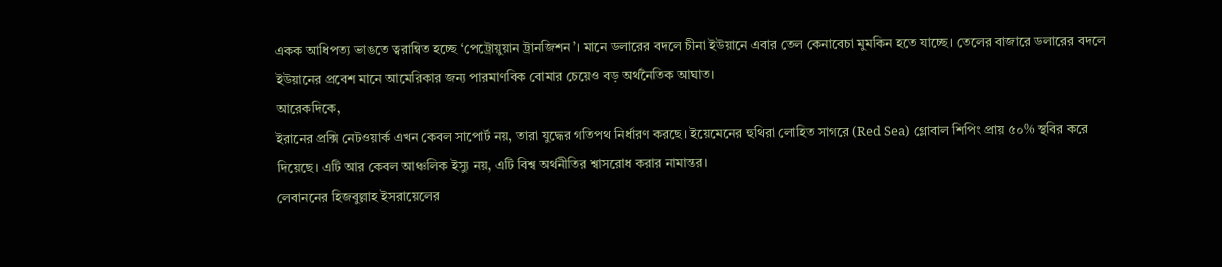একক আধিপত্য ভাঙতে ত্বরান্বিত হচ্ছে ‘পেট্রোয়ুয়ান ট্রানজিশন’। মানে ডলারের বদলে চীনা ইউয়ানে এবার তেল কেনাবেচা মুমকিন হতে যাচ্ছে। তেলের বাজারে ডলারের বদলে ইউয়ানের প্রবেশ মানে আমেরিকার জন্য পারমাণবিক বোমার চেয়েও বড় অর্থনৈতিক আঘাত।
আরেকদিকে,
ইরানের প্রক্সি নেটওয়ার্ক এখন কেবল সাপোর্ট নয়, তারা যুদ্ধের গতিপথ নির্ধারণ করছে। ইয়েমেনের হুথিরা লোহিত সাগরে (Red Sea) গ্লোবাল শিপিং প্রায় ৫০% স্থবির করে দিয়েছে। এটি আর কেবল আঞ্চলিক ইস্যু নয়, এটি বিশ্ব অর্থনীতির শ্বাসরোধ করার নামান্তর।
লেবাননের হিজবুল্লাহ ইসরায়েলের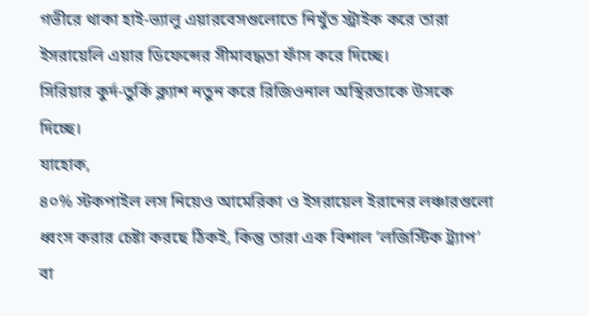গভীরে থাকা হাই-ভ্যালু এয়ারবেসগুলোতে নিখুঁত স্ট্রাইক করে তারা ইসরায়েলি এয়ার ডিফেন্সের সীমাবদ্ধতা ফাঁস করে দিচ্ছে।
সিরিয়ার কুর্দ-তুর্কি ক্ল্যাশ নতুন করে রিজিওনাল অস্থিরতাকে উসকে দিচ্ছে।
যাহোক,
৪০% স্টকপাইল লস নিয়েও আমেরিকা ও ইসরায়েল ইরানের লঞ্চারগুলো ধ্বংস করার চেষ্টা করছে ঠিকই, কিন্তু তারা এক বিশাল ‘লজিস্টিক ট্র্যাপ’ বা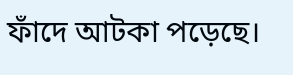ফাঁদে আটকা পড়েছে।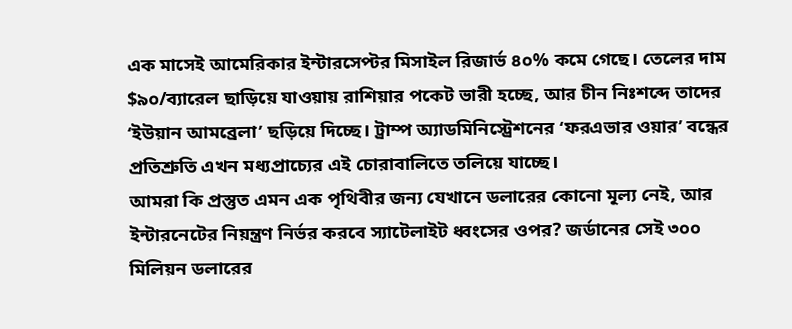এক মাসেই আমেরিকার ইন্টারসেপ্টর মিসাইল রিজার্ভ ৪০% কমে গেছে। তেলের দাম $৯০/ব্যারেল ছাড়িয়ে যাওয়ায় রাশিয়ার পকেট ভারী হচ্ছে, আর চীন নিঃশব্দে তাদের ‘ইউয়ান আমব্রেলা’ ছড়িয়ে দিচ্ছে। ট্রাম্প অ্যাডমিনিস্ট্রেশনের ‘ফরএভার ওয়ার’ বন্ধের প্রতিশ্রুতি এখন মধ্যপ্রাচ্যের এই চোরাবালিতে তলিয়ে যাচ্ছে।
আমরা কি প্রস্তুত এমন এক পৃথিবীর জন্য যেখানে ডলারের কোনো মূল্য নেই, আর ইন্টারনেটের নিয়ন্ত্রণ নির্ভর করবে স্যাটেলাইট ধ্বংসের ওপর? জর্ডানের সেই ৩০০ মিলিয়ন ডলারের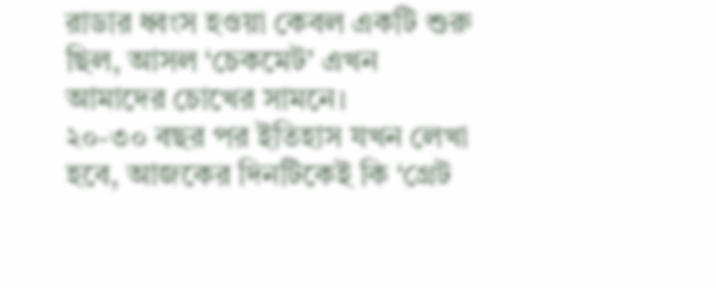রাডার ধ্বংস হওয়া কেবল একটি শুরু ছিল, আসল ‘চেকমেট’ এখন আমাদের চোখের সামনে।
২০-৩০ বছর পর ইতিহাস যখন লেখা হবে, আজকের দিনটিকেই কি ‘গ্রেট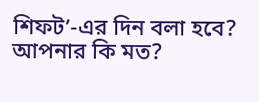শিফট’-এর দিন বলা হবে?
আপনার কি মত?